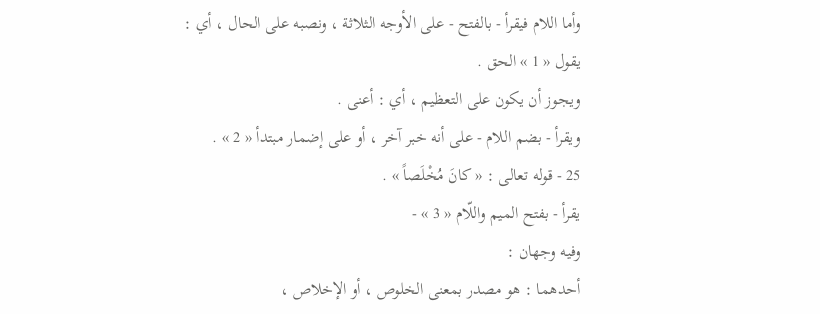وأما اللام فيقرأ - بالفتح - على الأوجه الثلاثة ، ونصبه على الحال ، أي :
يقول « 1 » الحق .
ويجوز أن يكون على التعظيم ، أي : أعنى .
ويقرأ - بضم اللام - على أنه خبر آخر ، أو على إضمار مبتدأ « 2 » .
25 - قوله تعالى : « كانَ مُخْلَصاً » .
يقرأ - بفتح الميم واللّام « 3 » -
وفيه وجهان :
أحدهما : هو مصدر بمعنى الخلوص ، أو الإخلاص ،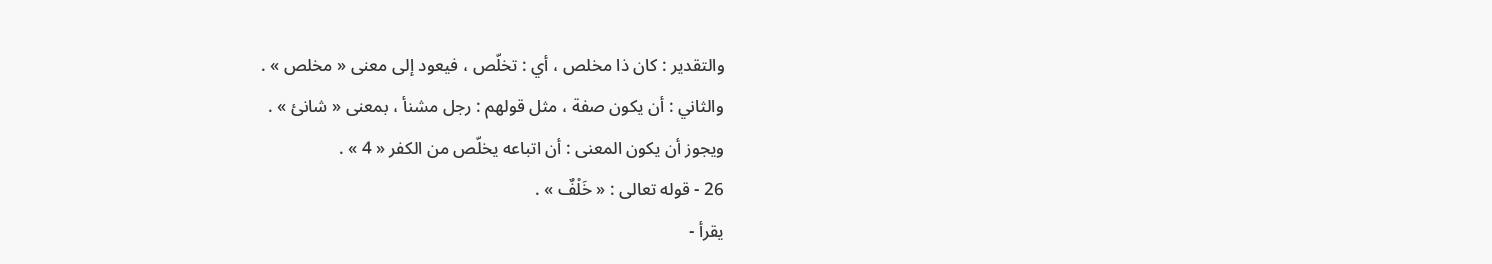والتقدير : كان ذا مخلص ، أي : تخلّص ، فيعود إلى معنى « مخلص » .
والثاني : أن يكون صفة ، مثل قولهم : رجل مشنأ ، بمعنى « شانئ » .
ويجوز أن يكون المعنى : أن اتباعه يخلّص من الكفر « 4 » .
26 - قوله تعالى : « خَلْفٌ » .
يقرأ -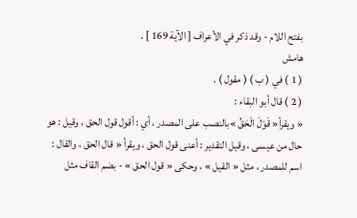بفتح اللام - وقد ذكر في الأعراف [ الآية 169 ] .
هامش
( 1 ) في ( ب ) ( مقول ) .
( 2 ) قال أبو البقاء :
« ويقرأ« قَوْلَ الْحَقِّ »بالنصب على المصدر ، أي : أقول قول الحق ، وقيل : هو حال من عيسى ، وقيل التقدير : أعنى قول الحق ، ويقرأ « قال الحق ، والقال : اسم للمصدر ، مثل « القيل » ، وحكى « قول الحق » - بضم القاف مثل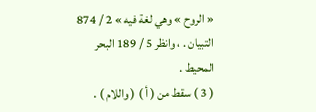« الروح » وهي لغة فيه » 2 / 874 التبيان . ، وانظر 5 / 189 البحر المحيط .
( 3 ) سقط من ( أ ) ( واللام ) .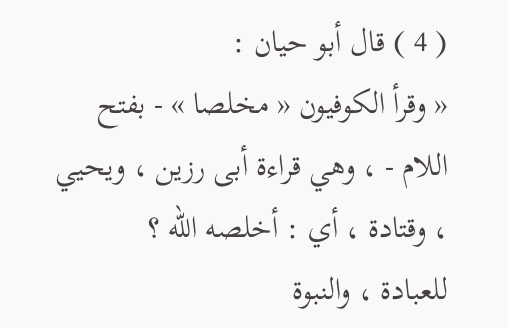( 4 ) قال أبو حيان :
« وقرأ الكوفيون « مخلصا » - بفتح اللام - ، وهي قراءة أبى رزين ، ويحيي ، وقتادة ، أي : أخلصه اللّه ؟
للعبادة ، والنبوة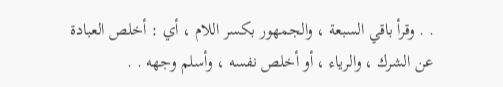. . وقرأ باقي السبعة ، والجمهور بكسر اللام ، أي : أخلص العبادة عن الشرك ، والرياء ، أو أخلص نفسه ، وأسلم وجهه . .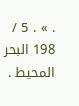. » . 5 / 198 البحر المحيط .